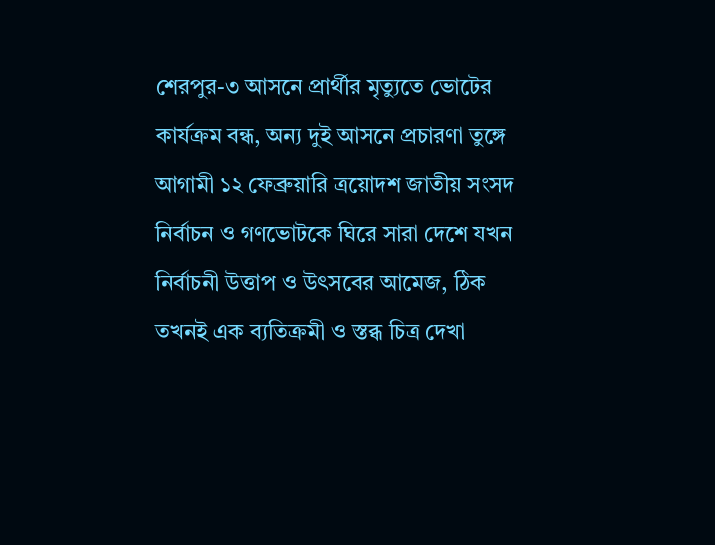শেরপুর-৩ আসনে প্রার্থীর মৃত্যুতে ভোটের কার্যক্রম বন্ধ, অন্য দুই আসনে প্রচারণা তুঙ্গে
আগামী ১২ ফেব্রুয়ারি ত্রয়োদশ জাতীয় সংসদ নির্বাচন ও গণভোটকে ঘিরে সারা দেশে যখন নির্বাচনী উত্তাপ ও উৎসবের আমেজ, ঠিক তখনই এক ব্যতিক্রমী ও স্তব্ধ চিত্র দেখা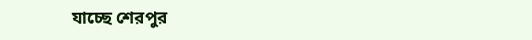যাচ্ছে শেরপুর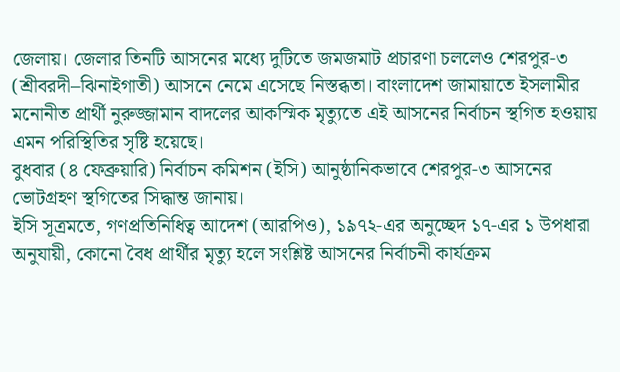জেলায়। জেলার তিনটি আসনের মধ্যে দুটিতে জমজমাট প্রচারণা চললেও শেরপুর-৩ (শ্রীবরদী–ঝিনাইগাতী) আসনে নেমে এসেছে নিস্তব্ধতা। বাংলাদেশ জামায়াতে ইসলামীর মনোনীত প্রার্থী নুরুজ্জামান বাদলের আকস্মিক মৃত্যুতে এই আসনের নির্বাচন স্থগিত হওয়ায় এমন পরিস্থিতির সৃষ্টি হয়েছে।
বুধবার (৪ ফেব্রুয়ারি) নির্বাচন কমিশন (ইসি) আনুষ্ঠানিকভাবে শেরপুর-৩ আসনের ভোটগ্রহণ স্থগিতের সিদ্ধান্ত জানায়।
ইসি সূত্রমতে, গণপ্রতিনিধিত্ব আদেশ (আরপিও), ১৯৭২-এর অনুচ্ছেদ ১৭-এর ১ উপধারা অনুযায়ী, কোনো বৈধ প্রার্থীর মৃত্যু হলে সংশ্লিষ্ট আসনের নির্বাচনী কার্যক্রম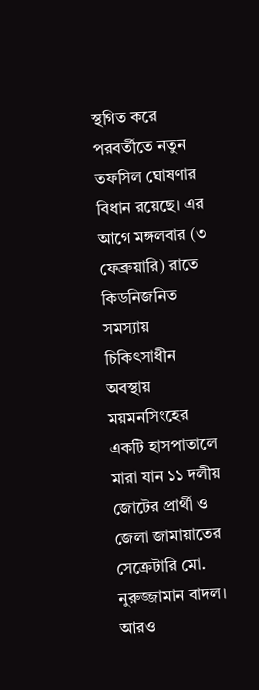স্থগিত করে পরবর্তীতে নতুন তফসিল ঘোষণার বিধান রয়েছে। এর আগে মঙ্গলবার (৩ ফেব্রুয়ারি) রাতে কিডনিজনিত সমস্যায় চিকিৎসাধীন অবস্থায় ময়মনসিংহের একটি হাসপাতালে মারা যান ১১ দলীয় জোটের প্রার্থী ও জেলা জামায়াতের সেক্রেটারি মো. নুরুজ্জামান বাদল।
আরও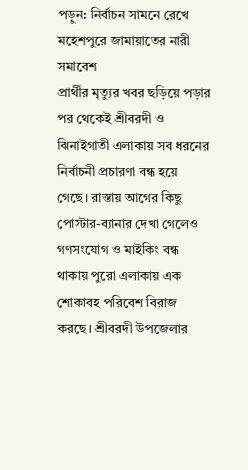পড়ুন: নির্বাচন সামনে রেখে মহেশপুরে জামায়াতের নারী সমাবেশ
প্রার্থীর মৃত্যুর খবর ছড়িয়ে পড়ার পর থেকেই শ্রীবরদী ও ঝিনাইগাতী এলাকায় সব ধরনের নির্বাচনী প্রচারণা বন্ধ হয়ে গেছে। রাস্তায় আগের কিছু পোস্টার-ব্যানার দেখা গেলেও গণসংযোগ ও মাইকিং বন্ধ থাকায় পুরো এলাকায় এক শোকাবহ পরিবেশ বিরাজ করছে। শ্রীবরদী উপজেলার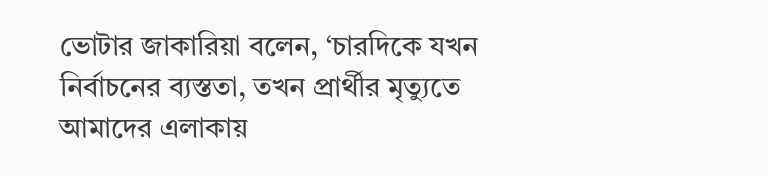ভোটার জাকারিয়া বলেন, ‘চারদিকে যখন নির্বাচনের ব্যস্ততা, তখন প্রার্থীর মৃত্যুতে আমাদের এলাকায়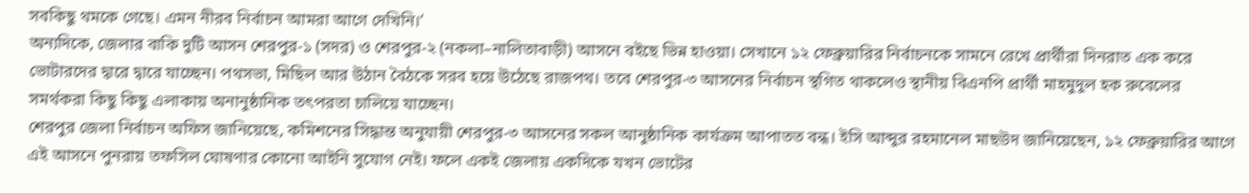সবকিছু থমকে গেছে। এমন নীরব নির্বাচন আমরা আগে দেখিনি।’
অন্যদিকে, জেলার বাকি দুটি আসন শেরপুর-১ (সদর) ও শেরপুর-২ (নকলা–নালিতাবাড়ী) আসনে বইছে ভিন্ন হাওয়া। সেখানে ১২ ফেব্রুয়ারির নির্বাচনকে সামনে রেখে প্রার্থীরা দিনরাত এক করে ভোটারদের দ্বারে দ্বারে যাচ্ছেন। পথসভা, মিছিল আর উঠান বৈঠকে সরব হয়ে উঠেছে রাজপথ। তবে শেরপুর-৩ আসনের নির্বাচন স্থগিত থাকলেও স্থানীয় বিএনপি প্রার্থী মাহমুদুল হক রুবেলের সমর্থকরা কিছু কিছু এলাকায় অনানুষ্ঠানিক তৎপরতা চালিয়ে যাচ্ছেন।
শেরপুর জেলা নির্বাচন অফিস জানিয়েছে, কমিশনের সিদ্ধান্ত অনুযায়ী শেরপুর-৩ আসনের সকল আনুষ্ঠানিক কার্যক্রম আপাতত বন্ধ। ইসি আব্দুর রহমানেল মাছউদ জানিয়েছেন, ১২ ফেব্রুয়ারির আগে এই আসনে পুনরায় তফসিল ঘোষণার কোনো আইনি সুযোগ নেই। ফলে একই জেলায় একদিকে যখন ভোটের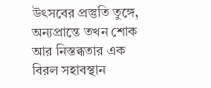উৎসবের প্রস্তুতি তুঙ্গে, অন্যপ্রান্তে তখন শোক আর নিস্তব্ধতার এক বিরল সহাবস্থান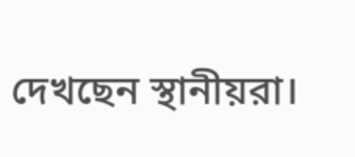দেখছেন স্থানীয়রা।